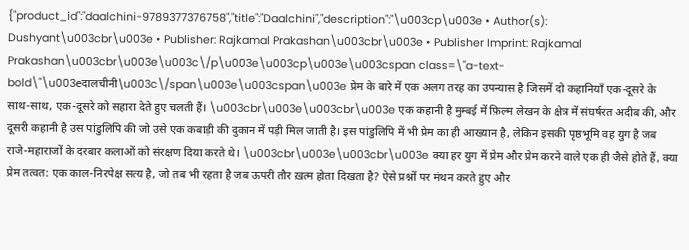{"product_id":"daalchini-9789377376758","title":"Daalchini","description":"\u003cp\u003e • Author(s): Dushyant\u003cbr\u003e • Publisher: Rajkamal Prakashan\u003cbr\u003e • Publisher Imprint: Rajkamal Prakashan\u003cbr\u003e\u003c\/p\u003e\u003cp\u003e\u003cspan class=\"a-text-bold\"\u003eदालचीनी\u003c\/span\u003e\u003cspan\u003e प्रेम के बारे में एक अलग तरह का उपन्यास है जिसमें दो कहानियाँ एक-दूसरे के साथ-साथ, एक-दूसरे को सहारा देते हुए चलती हैं। \u003cbr\u003e\u003cbr\u003e एक कहानी है मुम्बई में फ़िल्म लेखन के क्षेत्र में संघर्षरत अदीब की, और दूसरी कहानी है उस पांडुलिपि की जो उसे एक कबाड़ी की दुकान में पड़ी मिल जाती है। इस पांडुलिपि में भी प्रेम का ही आख्यान है, लेकिन इसकी पृष्ठभूमि वह युग है जब राजे-महाराजों के दरबार कलाओं को संरक्षण दिया करते थे। \u003cbr\u003e\u003cbr\u003e क्या हर युग में प्रेम और प्रेम करने वाले एक ही जैसे होते हैं, क्या प्रेम तत्वत: एक काल-निरपेक्ष सत्य है, जो तब भी रहता है जब ऊपरी तौर ख़त्म होता दिखता है? ऐसे प्रश्नों पर मंथन करते हुए और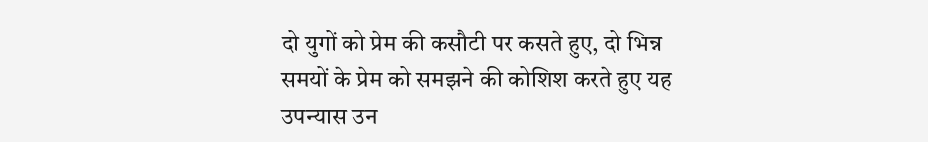दो युगों को प्रेम की कसौटी पर कसते हुए, दो भिन्न समयों के प्रेम को समझने की कोशिश करते हुए यह उपन्यास उन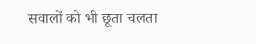सवालों को भी छूता चलता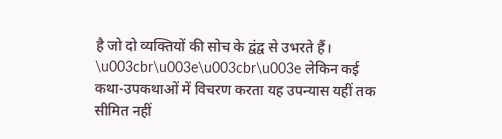है जो दो व्यक्तियों की सोच के द्वंद्व से उभरते हैं। \u003cbr\u003e\u003cbr\u003e लेकिन कई कथा-उपकथाओं में विचरण करता यह उपन्यास यहीं तक सीमित नहीं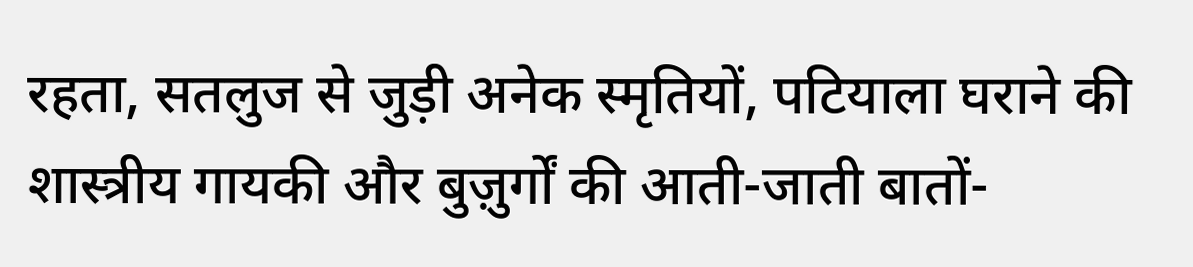रहता, सतलुज से जुड़ी अनेक स्मृतियों, पटियाला घराने की शास्त्रीय गायकी और बुज़ुर्गों की आती-जाती बातों-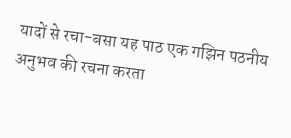यादों से रचा-बसा यह पाठ एक गझिन पठनीय अनुभव की रचना करता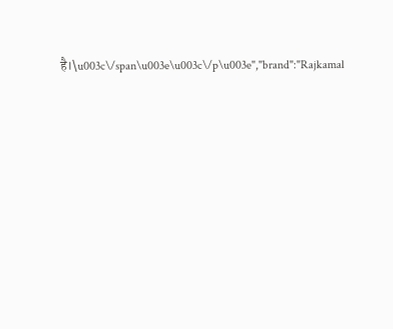है।\u003c\/span\u003e\u003c\/p\u003e","brand":"Rajkamal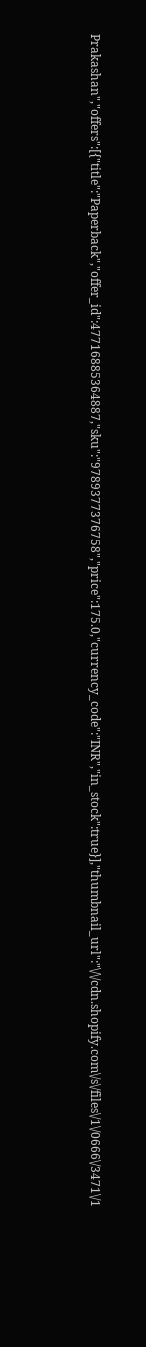Prakashan","offers":[{"title":"Paperback","offer_id":47716885364887,"sku":"9789377376758","price":175.0,"currency_code":"INR","in_stock":true}],"thumbnail_url":"\/\/cdn.shopify.com\/s\/files\/1\/0666\/3471\/1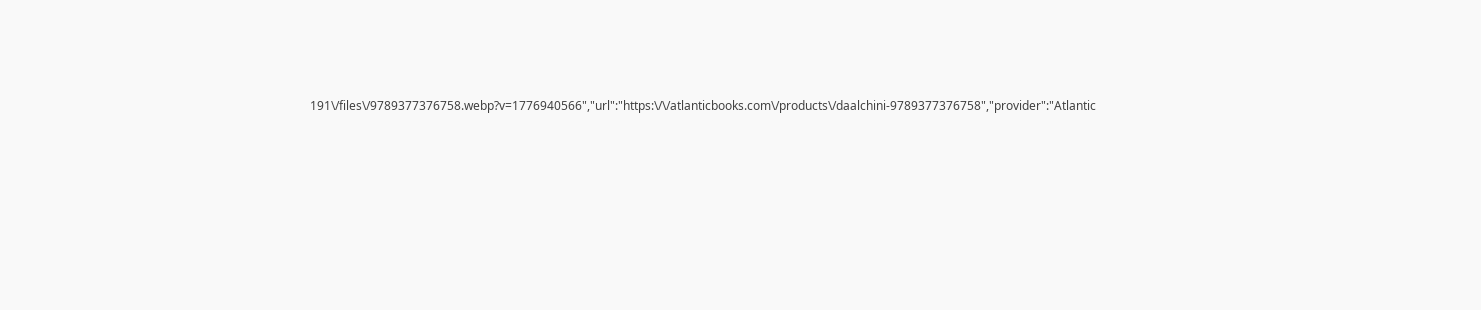191\/files\/9789377376758.webp?v=1776940566","url":"https:\/\/atlanticbooks.com\/products\/daalchini-9789377376758","provider":"Atlantic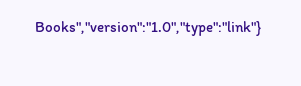Books","version":"1.0","type":"link"}